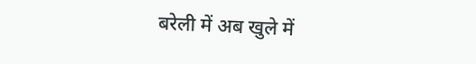बरेली में अब खुले में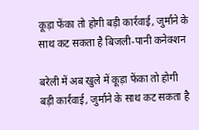कूड़ा फेंका तो होगी बड़ी कार्रवाई, जुर्माने के साथ कट सकता है बिजली-पानी कनेक्शन

बरेली में अब खुले में कूड़ा फेंका तो होगी बड़ी कार्रवाई, जुर्माने के साथ कट सकता है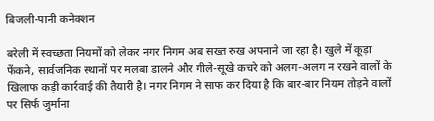बिजली-पानी कनेक्शन

बरेली में स्वच्छता नियमों को लेकर नगर निगम अब सख्त रुख अपनाने जा रहा है। खुले में कूड़ा फेंकने, सार्वजनिक स्थानों पर मलबा डालने और गीले-सूखे कचरे को अलग-अलग न रखने वालों के खिलाफ कड़ी कार्रवाई की तैयारी है। नगर निगम ने साफ कर दिया है कि बार-बार नियम तोड़ने वालों पर सिर्फ जुर्माना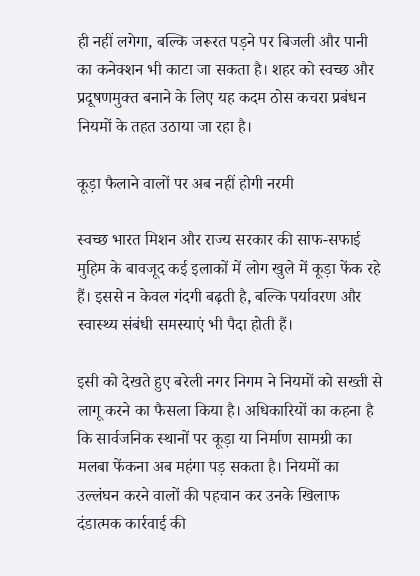ही नहीं लगेगा, बल्कि जरूरत पड़ने पर बिजली और पानी का कनेक्शन भी काटा जा सकता है। शहर को स्वच्छ और प्रदूषणमुक्त बनाने के लिए यह कदम ठोस कचरा प्रबंधन नियमों के तहत उठाया जा रहा है।

कूड़ा फैलाने वालों पर अब नहीं होगी नरमी

स्वच्छ भारत मिशन और राज्य सरकार की साफ-सफाई मुहिम के बावजूद कई इलाकों में लोग खुले में कूड़ा फेंक रहे हैं। इससे न केवल गंदगी बढ़ती है, बल्कि पर्यावरण और स्वास्थ्य संबंधी समस्याएं भी पैदा होती हैं।

इसी को देखते हुए बरेली नगर निगम ने नियमों को सख्ती से लागू करने का फैसला किया है। अधिकारियों का कहना है कि सार्वजनिक स्थानों पर कूड़ा या निर्माण सामग्री का मलबा फेंकना अब महंगा पड़ सकता है। नियमों का उल्लंघन करने वालों की पहचान कर उनके खिलाफ दंडात्मक कार्रवाई की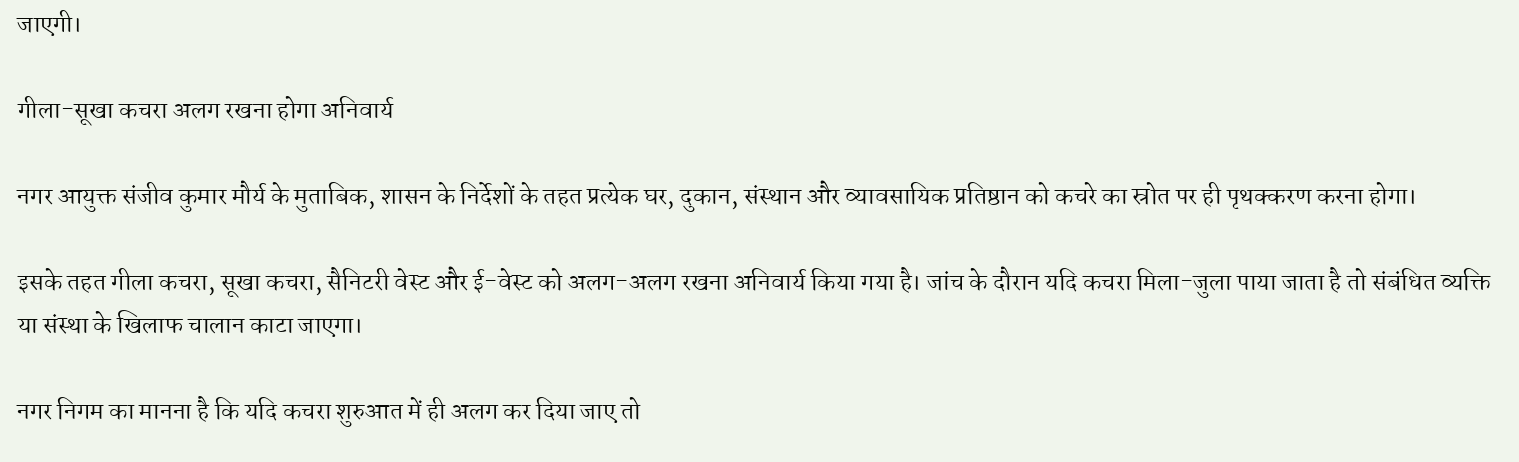जाएगी।

गीला-सूखा कचरा अलग रखना होगा अनिवार्य

नगर आयुक्त संजीव कुमार मौर्य के मुताबिक, शासन के निर्देशों के तहत प्रत्येक घर, दुकान, संस्थान और व्यावसायिक प्रतिष्ठान को कचरे का स्रोत पर ही पृथक्करण करना होगा।

इसके तहत गीला कचरा, सूखा कचरा, सैनिटरी वेस्ट और ई-वेस्ट को अलग-अलग रखना अनिवार्य किया गया है। जांच के दौरान यदि कचरा मिला-जुला पाया जाता है तो संबंधित व्यक्ति या संस्था के खिलाफ चालान काटा जाएगा।

नगर निगम का मानना है कि यदि कचरा शुरुआत में ही अलग कर दिया जाए तो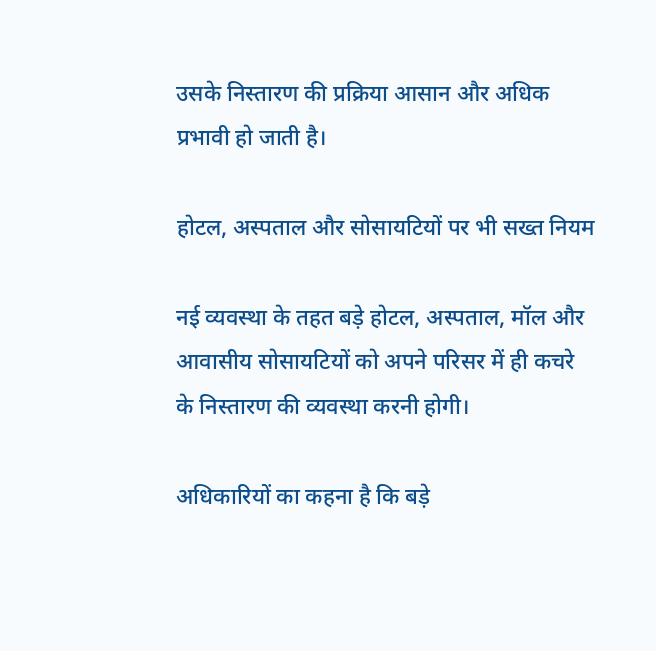उसके निस्तारण की प्रक्रिया आसान और अधिक प्रभावी हो जाती है।

होटल, अस्पताल और सोसायटियों पर भी सख्त नियम

नई व्यवस्था के तहत बड़े होटल, अस्पताल, मॉल और आवासीय सोसायटियों को अपने परिसर में ही कचरे के निस्तारण की व्यवस्था करनी होगी।

अधिकारियों का कहना है कि बड़े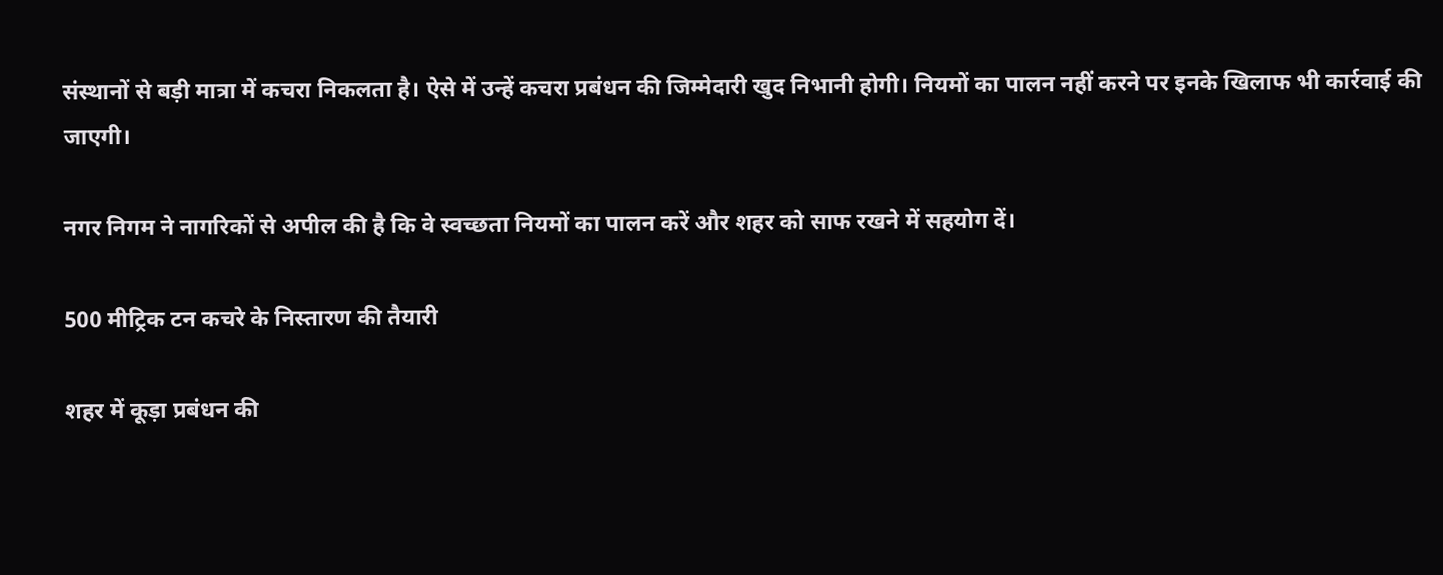संस्थानों से बड़ी मात्रा में कचरा निकलता है। ऐसे में उन्हें कचरा प्रबंधन की जिम्मेदारी खुद निभानी होगी। नियमों का पालन नहीं करने पर इनके खिलाफ भी कार्रवाई की जाएगी।

नगर निगम ने नागरिकों से अपील की है कि वे स्वच्छता नियमों का पालन करें और शहर को साफ रखने में सहयोग दें।

500 मीट्रिक टन कचरे के निस्तारण की तैयारी

शहर में कूड़ा प्रबंधन की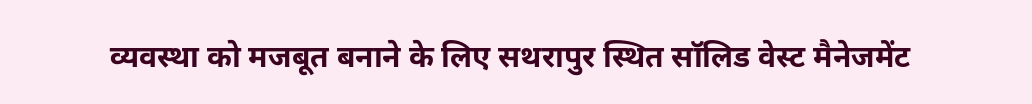व्यवस्था को मजबूत बनाने के लिए सथरापुर स्थित सॉलिड वेस्ट मैनेजमेंट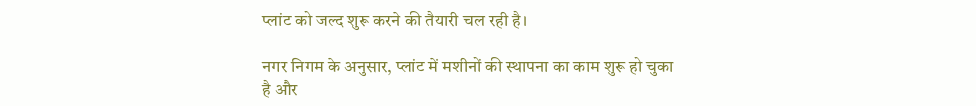प्लांट को जल्द शुरू करने की तैयारी चल रही है।

नगर निगम के अनुसार, प्लांट में मशीनों की स्थापना का काम शुरू हो चुका है और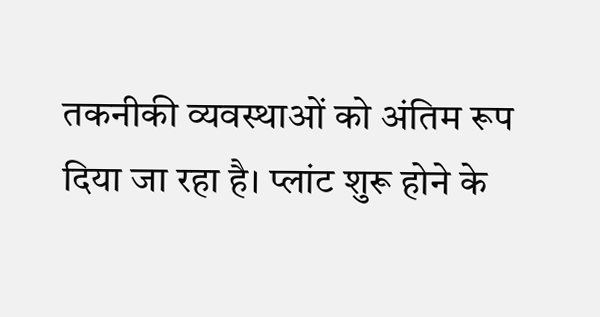तकनीकी व्यवस्थाओं को अंतिम रूप दिया जा रहा है। प्लांट शुरू होने के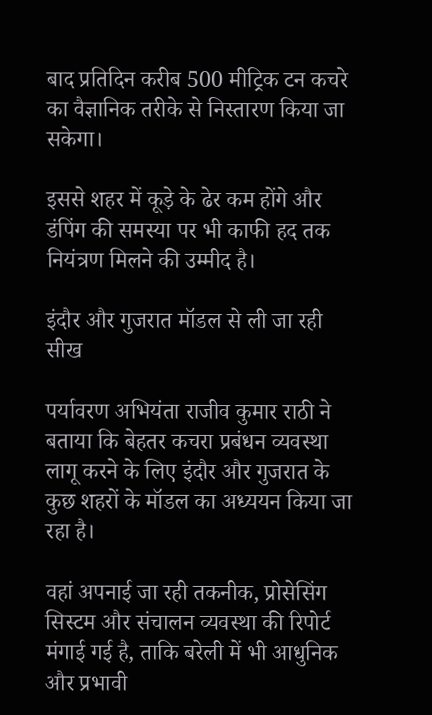बाद प्रतिदिन करीब 500 मीट्रिक टन कचरे का वैज्ञानिक तरीके से निस्तारण किया जा सकेगा।

इससे शहर में कूड़े के ढेर कम होंगे और डंपिंग की समस्या पर भी काफी हद तक नियंत्रण मिलने की उम्मीद है।

इंदौर और गुजरात मॉडल से ली जा रही सीख

पर्यावरण अभियंता राजीव कुमार राठी ने बताया कि बेहतर कचरा प्रबंधन व्यवस्था लागू करने के लिए इंदौर और गुजरात के कुछ शहरों के मॉडल का अध्ययन किया जा रहा है।

वहां अपनाई जा रही तकनीक, प्रोसेसिंग सिस्टम और संचालन व्यवस्था की रिपोर्ट मंगाई गई है, ताकि बरेली में भी आधुनिक और प्रभावी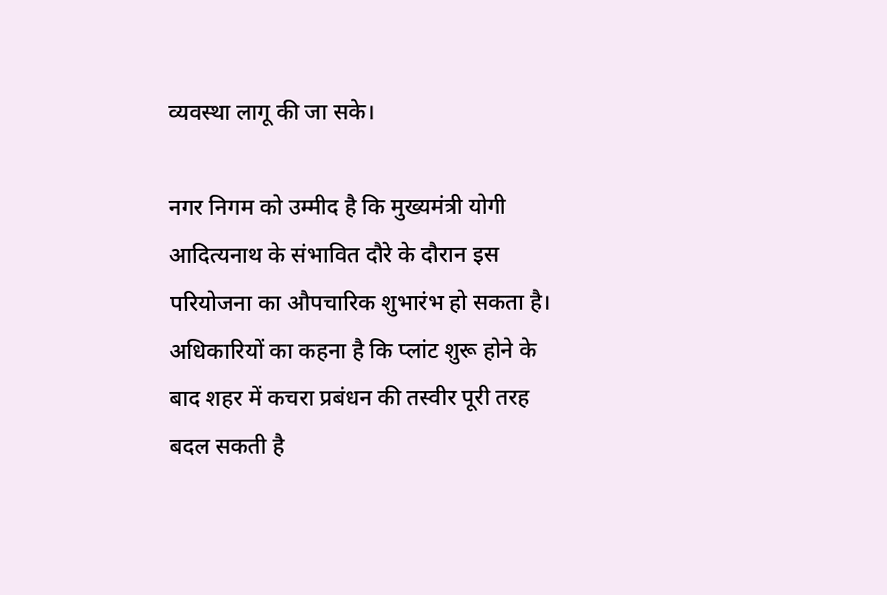व्यवस्था लागू की जा सके।

नगर निगम को उम्मीद है कि मुख्यमंत्री योगी आदित्यनाथ के संभावित दौरे के दौरान इस परियोजना का औपचारिक शुभारंभ हो सकता है। अधिकारियों का कहना है कि प्लांट शुरू होने के बाद शहर में कचरा प्रबंधन की तस्वीर पूरी तरह बदल सकती है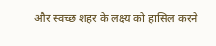और स्वच्छ शहर के लक्ष्य को हासिल करने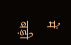में बड़ी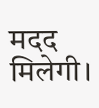मदद मिलेगी।